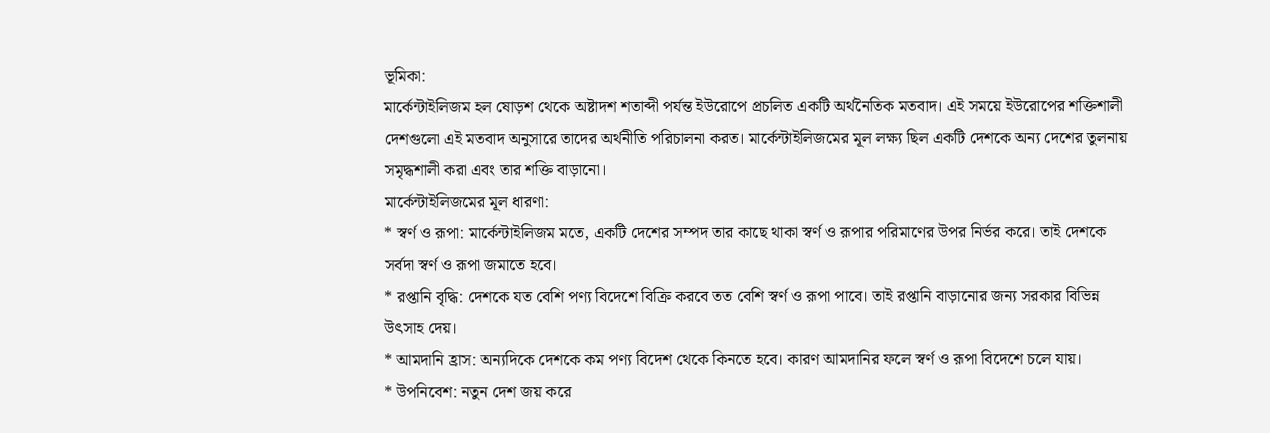ভূমিকা:
মার্কেন্টাইলিজম হল ষোড়শ থেকে অষ্টাদশ শতাব্দী পর্যন্ত ইউরোপে প্রচলিত একটি অর্থনৈতিক মতবাদ। এই সময়ে ইউরোপের শক্তিশালী দেশগুলো এই মতবাদ অনুসারে তাদের অর্থনীতি পরিচালনা করত। মার্কেন্টাইলিজমের মূল লক্ষ্য ছিল একটি দেশকে অন্য দেশের তুলনায় সমৃদ্ধশালী করা এবং তার শক্তি বাড়ানো।
মার্কেন্টাইলিজমের মূল ধারণা:
* স্বর্ণ ও রূপা: মার্কেন্টাইলিজম মতে, একটি দেশের সম্পদ তার কাছে থাকা স্বর্ণ ও রূপার পরিমাণের উপর নির্ভর করে। তাই দেশকে সর্বদা স্বর্ণ ও রূপা জমাতে হবে।
* রপ্তানি বৃদ্ধি: দেশকে যত বেশি পণ্য বিদেশে বিক্রি করবে তত বেশি স্বর্ণ ও রূপা পাবে। তাই রপ্তানি বাড়ানোর জন্য সরকার বিভিন্ন উৎসাহ দেয়।
* আমদানি হ্রাস: অন্যদিকে দেশকে কম পণ্য বিদেশ থেকে কিনতে হবে। কারণ আমদানির ফলে স্বর্ণ ও রূপা বিদেশে চলে যায়।
* উপনিবেশ: নতুন দেশ জয় করে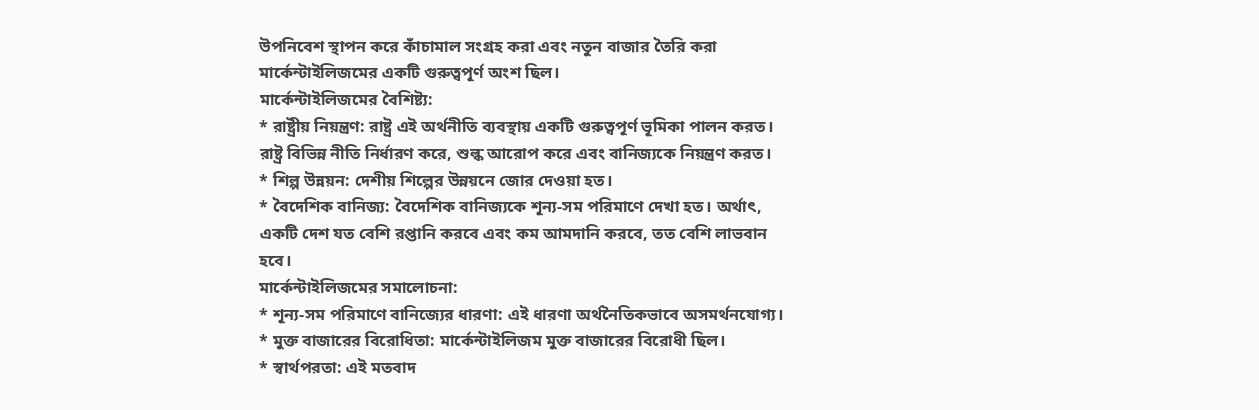উপনিবেশ স্থাপন করে কাঁচামাল সংগ্রহ করা এবং নতুন বাজার তৈরি করা মার্কেন্টাইলিজমের একটি গুরুত্বপূর্ণ অংশ ছিল।
মার্কেন্টাইলিজমের বৈশিষ্ট্য:
* রাষ্ট্রীয় নিয়ন্ত্রণ: রাষ্ট্র এই অর্থনীতি ব্যবস্থায় একটি গুরুত্বপূর্ণ ভূমিকা পালন করত। রাষ্ট্র বিভিন্ন নীতি নির্ধারণ করে, শুল্ক আরোপ করে এবং বানিজ্যকে নিয়ন্ত্রণ করত।
* শিল্প উন্নয়ন: দেশীয় শিল্পের উন্নয়নে জোর দেওয়া হত।
* বৈদেশিক বানিজ্য: বৈদেশিক বানিজ্যকে শূন্য-সম পরিমাণে দেখা হত। অর্থাৎ, একটি দেশ যত বেশি রপ্তানি করবে এবং কম আমদানি করবে, তত বেশি লাভবান হবে।
মার্কেন্টাইলিজমের সমালোচনা:
* শূন্য-সম পরিমাণে বানিজ্যের ধারণা: এই ধারণা অর্থনৈতিকভাবে অসমর্থনযোগ্য।
* মুক্ত বাজারের বিরোধিতা: মার্কেন্টাইলিজম মুক্ত বাজারের বিরোধী ছিল।
* স্বার্থপরতা: এই মতবাদ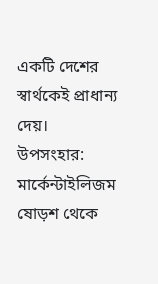একটি দেশের স্বার্থকেই প্রাধান্য দেয়।
উপসংহার:
মার্কেন্টাইলিজম ষোড়শ থেকে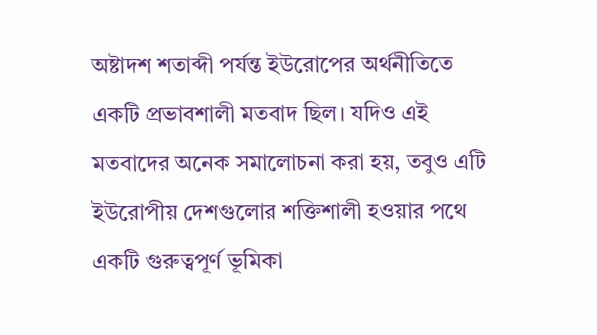অষ্টাদশ শতাব্দী পর্যন্ত ইউরোপের অর্থনীতিতে একটি প্রভাবশালী মতবাদ ছিল। যদিও এই মতবাদের অনেক সমালোচনা করা হয়, তবুও এটি ইউরোপীয় দেশগুলোর শক্তিশালী হওয়ার পথে একটি গুরুত্বপূর্ণ ভূমিকা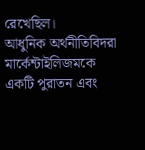রেখেছিল।
আধুনিক অর্থনীতিবিদরা মার্কেন্টাইলিজমকে একটি পুরাতন এবং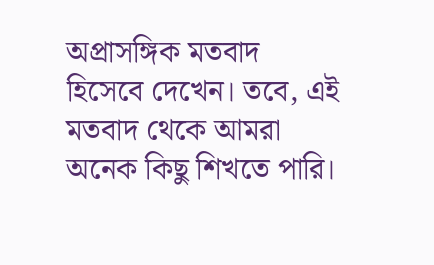অপ্রাসঙ্গিক মতবাদ হিসেবে দেখেন। তবে, এই মতবাদ থেকে আমরা অনেক কিছু শিখতে পারি।